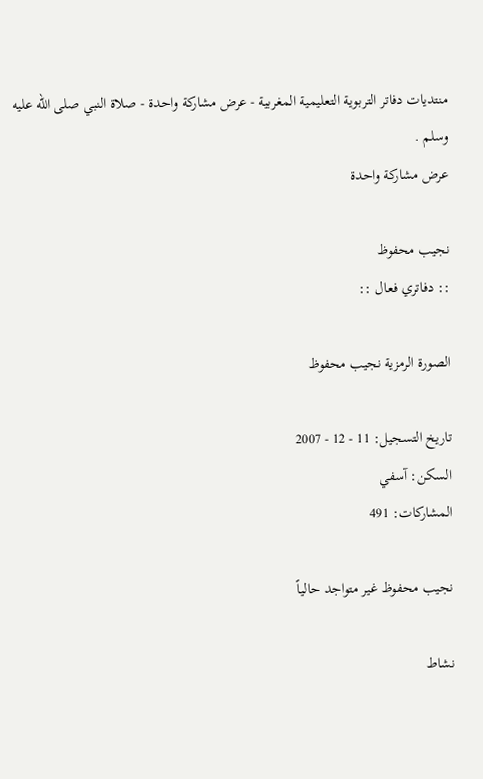منتديات دفاتر التربوية التعليمية المغربية - عرض مشاركة واحدة - صلاة النبي صلى الله عليه وسلم .
عرض مشاركة واحدة

نجيب محفوظ
:: دفاتري فعال ::

الصورة الرمزية نجيب محفوظ

تاريخ التسجيل: 11 - 12 - 2007
السكن: آسفي
المشاركات: 491

نجيب محفوظ غير متواجد حالياً

نشاط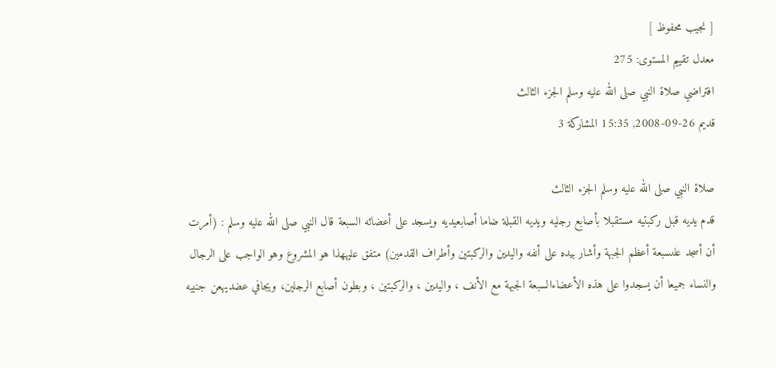[ نجيب محفوظ ]
معدل تقييم المستوى: 275
افتراضي صلاة النبي صلى الله عليه وسلم الجزء الثالث
قديم 26-09-2008, 15:35 المشاركة 3

صلاة النبي صلى الله عليه وسلم الجزء الثالث
قدم يديه قبل ركبتيه مستقبلا بأصابع رجليه ويديه القبلة ضاما أصابعيديه ويسجد على أعضائه السبعة قال النبي صلى الله عليه وسلم : (أمرت أن أسجد علىسبعة أعظم الجبهة وأشار بيده على أنفه واليدين والركبتين وأطراف القدمين) متفق عليههذا هو المشروع وهو الواجب على الرجال والنساء جميعا أن يسجدوا على هذه الأعضاءالسبعة الجبهة مع الأنف ، واليدين ، والركبتين ، وبطون أصابع الرجلين، ويجافي عضديهعن جنبيه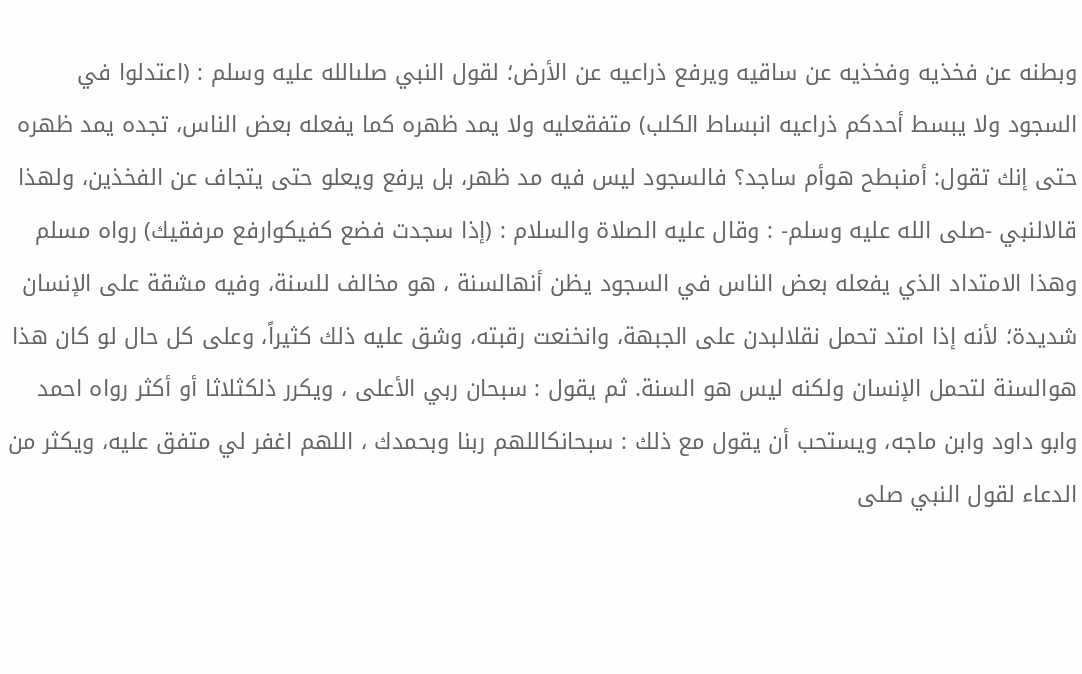وبطنه عن فخذيه وفخذيه عن ساقيه ويرفع ذراعيه عن الأرض؛ لقول النبي صلىالله عليه وسلم : (اعتدلوا في السجود ولا يبسط أحدكم ذراعيه انبساط الكلب) متفقعليه ولا يمد ظهره كما يفعله بعض الناس، تجده يمد ظهره حتى إنك تقول: أمنبطح هوأم ساجد؟ فالسجود ليس فيه مد ظهر، بل يرفع ويعلو حتى يتجاف عن الفخذين، ولهذا قالالنبي -صلى الله عليه وسلم- : وقال عليه الصلاة والسلام : (إذا سجدت فضع كفيكوارفع مرفقيك) رواه مسلم وهذا الامتداد الذي يفعله بعض الناس في السجود يظن أنهالسنة ، هو مخالف للسنة، وفيه مشقة على الإنسان شديدة؛ لأنه إذا امتد تحمل نقلالبدن على الجبهة، وانخنعت رقبته، وشق عليه ذلك كثيراً، وعلى كل حال لو كان هذا هوالسنة لتحمل الإنسان ولكنه ليس هو السنة. ثم يقول : سبحان ربي الأعلى ، ويكرر ذلكثلاثا أو أكثر رواه احمد وابو داود وابن ماجه، ويستحب أن يقول مع ذلك : سبحانكاللهم ربنا وبحمدك ، اللهم اغفر لي متفق عليه، ويكثر من الدعاء لقول النبي صلى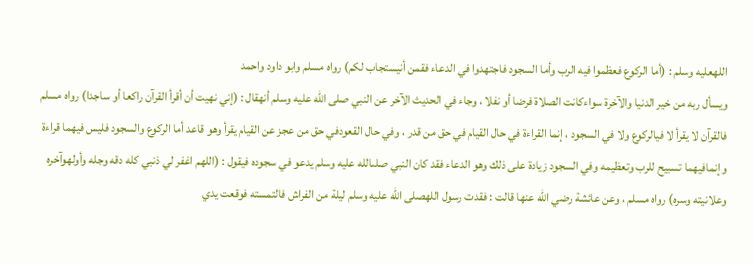اللهعليه وسلم : (أما الركوع فعظموا فيه الرب وأما السجود فاجتهدوا في الدعاء فقمن أنيستجاب لكم) رواه مسلم وابو داود واحمد
ويسأل ربه من خير الدنيا والآخرة سواءكانت الصلاة فرضا أو نفلا ، وجاء في الحديث الآخر عن النبي صلى الله عليه وسلم أنهقال : (إني نهيت أن أقرأ القرآن راكعا أو ساجدا) رواه مسلم فالقرآن لا يقرأ لا فيالركوع ولا في السجود ، إنما القراءة في حال القيام في حق من قدر ، وفي حال القعودفي حق من عجز عن القيام يقرأ وهو قاعد أما الركوع والسجود فليس فيهما قراءة وإنمافيهما تسبيح للرب وتعظيمه وفي السجود زيادة على ذلك وهو الدعاء فقد كان النبي صلىالله عليه وسلم يدعو في سجوده فيقول : (اللهم اغفر لي ذنبي كله دقه وجله وأولهوآخره وعلانيته وسره) رواه مسلم ، وعن عائشة رضي الله عنها قالت : فقدت رسول اللهصلى الله عليه وسلم ليلة من الفراش فالتمسته فوقعت يدي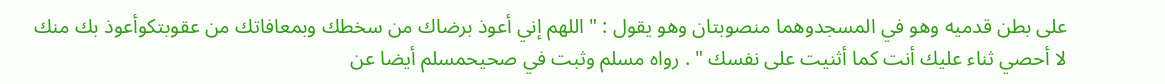على بطن قدميه وهو في المسجدوهما منصوبتان وهو يقول : " اللهم إني أعوذ برضاك من سخطك وبمعافاتك من عقوبتكوأعوذ بك منك لا أحصي ثناء عليك أنت كما أثنيت على نفسك " . رواه مسلم وثبت في صحيحمسلم أيضا عن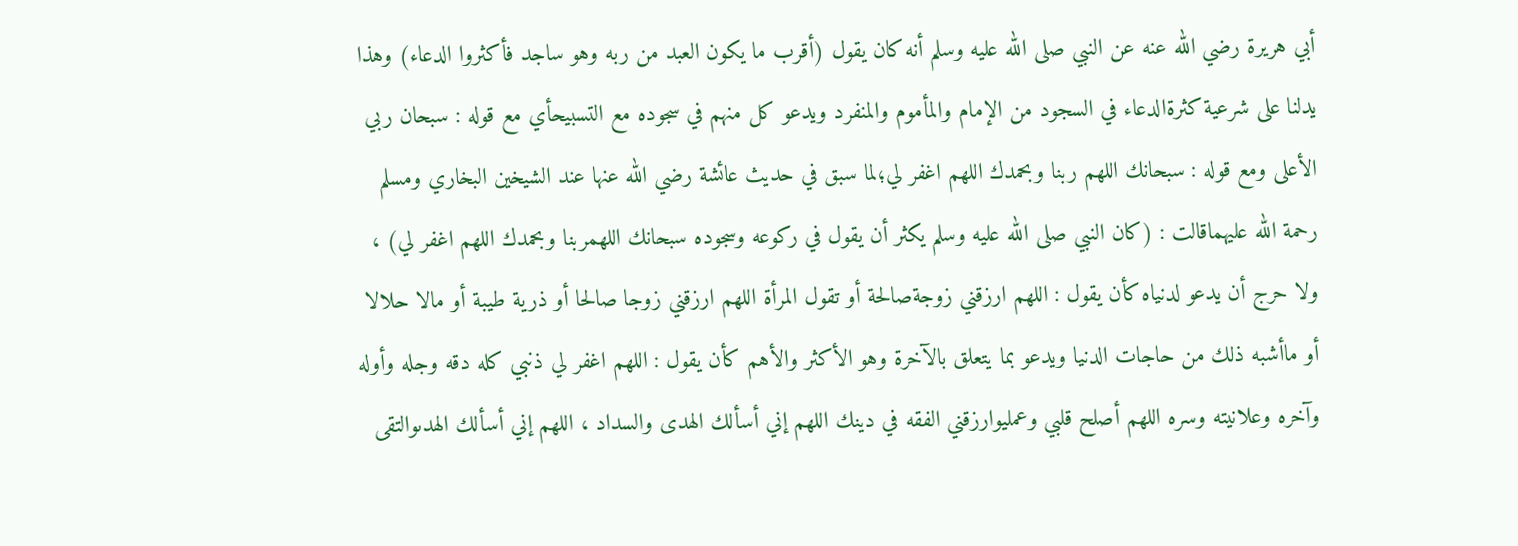أبي هريرة رضي الله عنه عن النبي صلى الله عليه وسلم أنه كان يقول (أقرب ما يكون العبد من ربه وهو ساجد فأكثروا الدعاء) وهذا يدلنا على شرعية كثرةالدعاء في السجود من الإمام والمأموم والمنفرد ويدعو كل منهم في سجوده مع التسبيحأي مع قوله : سبحان ربي الأعلى ومع قوله : سبحانك اللهم ربنا وبحمدك اللهم اغفر لي؛لما سبق في حديث عائشة رضي الله عنها عند الشيخين البخاري ومسلم رحمة الله عليهماقالت : (كان النبي صلى الله عليه وسلم يكثر أن يقول في ركوعه وسجوده سبحانك اللهمربنا وبحمدك اللهم اغفر لي) ، ولا حرج أن يدعو لدنياه كأن يقول : اللهم ارزقني زوجةصالحة أو تقول المرأة اللهم ارزقني زوجا صالحا أو ذرية طيبة أو مالا حلالا أو ماأشبه ذلك من حاجات الدنيا ويدعو بما يتعلق بالآخرة وهو الأكثر والأهم كأن يقول : اللهم اغفر لي ذنبي كله دقه وجله وأوله وآخره وعلانيته وسره اللهم أصلح قلبي وعمليوارزقني الفقه في دينك اللهم إني أسألك الهدى والسداد ، اللهم إني أسألك الهدىوالتقى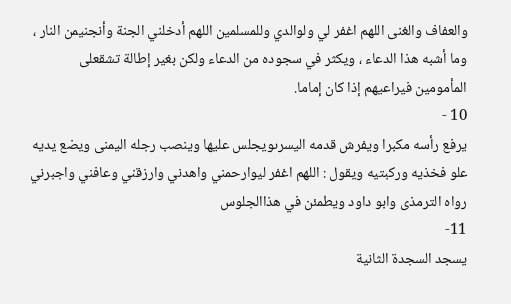والعفاف والغنى اللهم اغفر لي ولوالدي وللمسلمين اللهم أدخلني الجنة وأنجنيمن النار ، وما أشبه هذا الدعاء ، ويكثر في سجوده من الدعاء ولكن بغير إطالة تشقعلى المأمومين فيراعيهم إذا كان إماما.
10 -
يرفع رأسه مكبرا ويفرش قدمه اليسرىويجلس عليها وينصب رجله اليمنى ويضع يديه علو فخذيه وركبتيه ويقول : اللهم اغفر ليوارحمني واهدني وارزقني وعافني واجبرني رواه الترمذى وابو داود ويطمئن في هذاالجلوس
11-
يسجد السجدة الثانية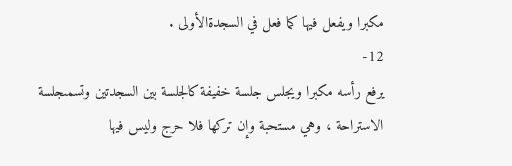مكبرا ويفعل فيها كما فعل في السجدةالأولى .
12-
يرفع رأسه مكبرا ويجلس جلسة خفيفة كالجلسة بين السجدتين وتسمىجلسة الاستراحة ، وهي مستحبة وإن تركها فلا حرج وليس فيها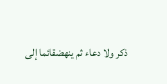ذكر ولا دعاء ثم ينهضقائما إلى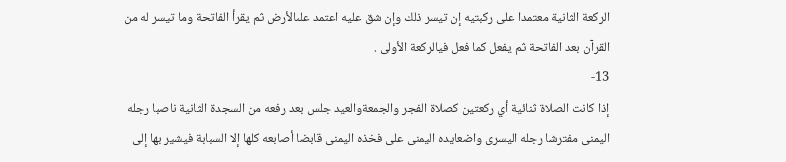الركعة الثانية معتمدا على ركبتيه إن تيسر ذلك وإن شق عليه اعتمد علىالأرض ثم يقرأ الفاتحة وما تيسر له من القرآن بعد الفاتحة ثم يفعل كما فعل فيالركعة الأولى .
13-
إذا كانت الصلاة ثنائية أي ركعتين كصلاة الفجر والجمعةوالعيد جلس بعد رفعه من السجدة الثانية ناصبا رجله اليمنى مفترشا رجله اليسرى واضعايده اليمنى على فخذه اليمنى قابضا أصابعه كلها إلا السبابة فيشير بها إلى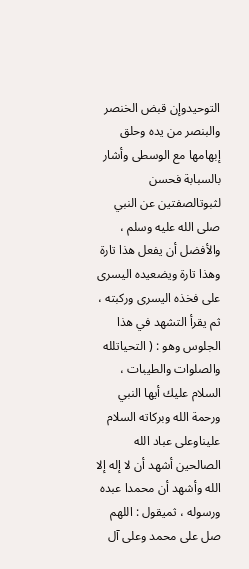التوحيدوإن قبض الخنصر والبنصر من يده وحلق إبهامها مع الوسطى وأشار بالسبابة فحسن لثبوتالصفتين عن النبي صلى الله عليه وسلم ، والأفضل أن يفعل هذا تارة وهذا تارة ويضعيده اليسرى على فخذه اليسرى وركبته ، ثم يقرأ التشهد في هذا الجلوس وهو : ( التحياتلله والصلوات والطيبات ، السلام عليك أيها النبي ورحمة الله وبركاته السلام عليناوعلى عباد الله الصالحين أشهد أن لا إله إلا الله وأشهد أن محمدا عبده ورسوله ، ثميقول : اللهم صل على محمد وعلى آل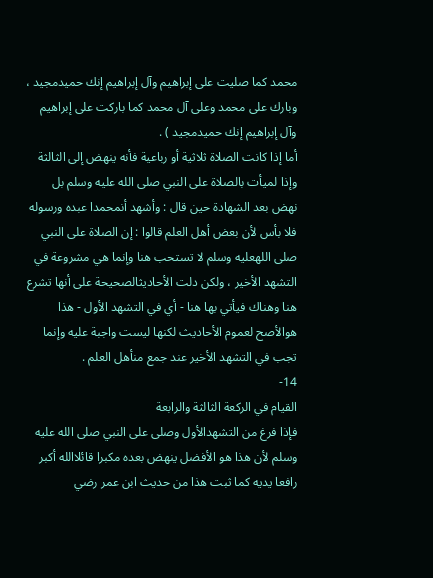محمد كما صليت على إبراهيم وآل إبراهيم إنك حميدمجيد ، وبارك على محمد وعلى آل محمد كما باركت على إبراهيم وآل إبراهيم إنك حميدمجيد ) .
أما إذا كانت الصلاة ثلاثية أو رباعية فأنه ينهض إلى الثالثة وإذا لميأت بالصلاة على النبي صلى الله عليه وسلم بل نهض بعد الشهادة حين قال : وأشهد أنمحمدا عبده ورسوله فلا بأس لأن بعض أهل العلم قالوا : إن الصلاة على النبي صلى اللهعليه وسلم لا تستحب هنا وإنما هي مشروعة في التشهد الأخير ، ولكن دلت الأحاديثالصحيحة على أنها تشرع هنا وهناك فيأتي بها هنا - أي في التشهد الأول - هذا هوالأصح لعموم الأحاديث لكنها ليست واجبة عليه وإنما تجب في التشهد الأخير عند جمع منأهل العلم .
14-
القيام في الركعة الثالثة والرابعة
فإذا فرغ من التشهدالأول وصلى على النبي صلى الله عليه وسلم لأن هذا هو الأفضل ينهض بعده مكبرا قائلاالله أكبر رافعا يديه كما ثبت هذا من حديث ابن عمر رضي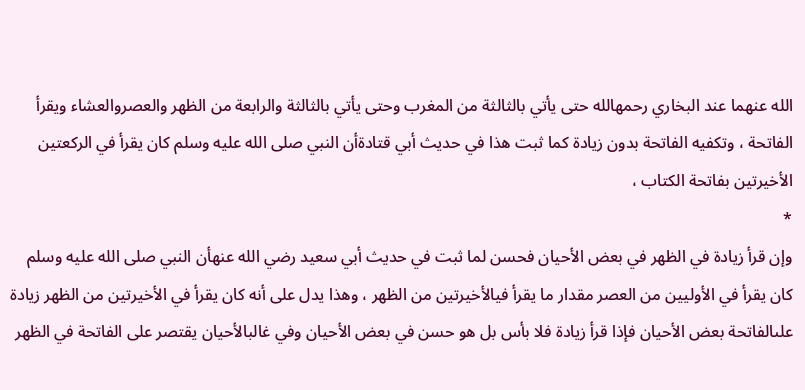الله عنهما عند البخاري رحمهالله حتى يأتي بالثالثة من المغرب وحتى يأتي بالثالثة والرابعة من الظهر والعصروالعشاء ويقرأ الفاتحة ، وتكفيه الفاتحة بدون زيادة كما ثبت هذا في حديث أبي قتادةأن النبي صلى الله عليه وسلم كان يقرأ في الركعتين الأخيرتين بفاتحة الكتاب ،
*
وإن قرأ زيادة في الظهر في بعض الأحيان فحسن لما ثبت في حديث أبي سعيد رضي الله عنهأن النبي صلى الله عليه وسلم كان يقرأ في الأوليين من العصر مقدار ما يقرأ فيالأخيرتين من الظهر ، وهذا يدل على أنه كان يقرأ في الأخيرتين من الظهر زيادة علىالفاتحة بعض الأحيان فإذا قرأ زيادة فلا بأس بل هو حسن في بعض الأحيان وفي غالبالأحيان يقتصر على الفاتحة في الظهر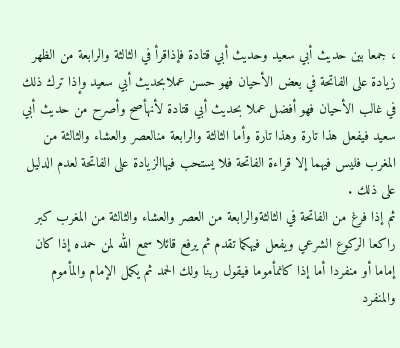، جمعا بين حديث أبي سعيد وحديث أبي قتادة فإذاقرأ في الثالثة والرابعة من الظهر زيادة على الفاتحة في بعض الأحيان فهو حسن عملابحديث أبي سعيد وإذا ترك ذلك في غالب الأحيان فهو أفضل عملا بحديث أبي قتادة لأنهأصح وأصرح من حديث أبي سعيد فيفعل هذا تارة وهذا تارة وأما الثالثة والرابعة منالعصر والعشاء والثالثة من المغرب فليس فيهما إلا قراءة الفاتحة فلا يستحب فيهاالزيادة على الفاتحة لعدم الدليل على ذلك .
ثم إذا فرغ من الفاتحة في الثالثةوالرابعة من العصر والعشاء والثالثة من المغرب كبر راكعا الركوع الشرعي ويفعل فيهكما تقدم ثم يرفع قائلا سمع الله لمن حمده إذا كان إماما أو منفردا أما إذا كانمأموما فيقول ربنا ولك الحمد ثم يكمل الإمام والمأموم والمنفرد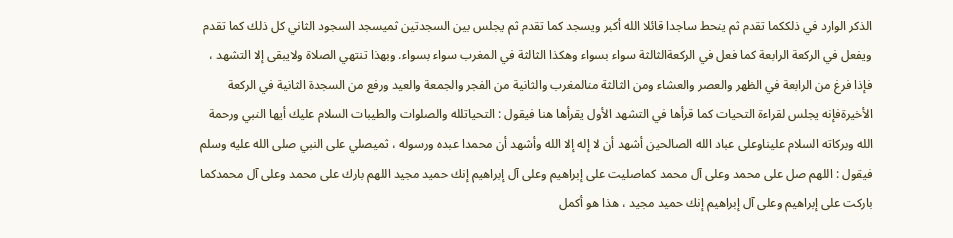الذكر الوارد في ذلككما تقدم ثم ينحط ساجدا قائلا الله أكبر ويسجد كما تقدم ثم يجلس بين السجدتين ثميسجد السجود الثاني كل ذلك كما تقدم ويفعل في الركعة الرابعة كما فعل في الركعةالثالثة سواء بسواء وهكذا الثالثة في المغرب سواء بسواء. وبهذا تنتهي الصلاة ولايبقى إلا التشهد ،
فإذا فرغ من الرابعة في الظهر والعصر والعشاء ومن الثالثة منالمغرب والثانية من الفجر والجمعة والعيد ورفع من السجدة الثانية في الركعة الأخيرةفإنه يجلس لقراءة التحيات كما قرأها في التشهد الأول يقرأها هنا فيقول : التحياتلله والصلوات والطيبات السلام عليك أيها النبي ورحمة الله وبركاته السلام عليناوعلى عباد الله الصالحين أشهد أن لا إله إلا الله وأشهد أن محمدا عبده ورسوله ، ثميصلي على النبي صلى الله عليه وسلم فيقول : اللهم صل على محمد وعلى آل محمد كماصليت على إبراهيم وعلى آل إبراهيم إنك حميد مجيد اللهم بارك على محمد وعلى آل محمدكما باركت على إبراهيم وعلى آل إبراهيم إنك حميد مجيد ، هذا هو أكمل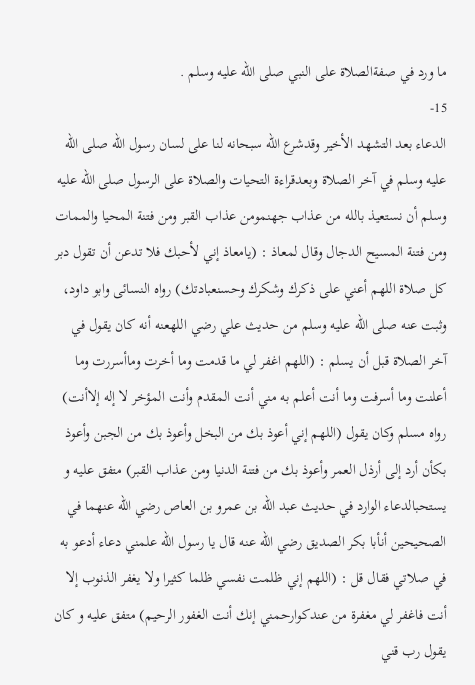ما ورد في صفةالصلاة على النبي صلى الله عليه وسلم .
15-
الدعاء بعد التشهد الأخير وقدشرع الله سبحانه لنا على لسان رسول الله صلى الله عليه وسلم في آخر الصلاة وبعدقراءة التحيات والصلاة على الرسول صلى الله عليه وسلم أن نستعيذ بالله من عذاب جهنمومن عذاب القبر ومن فتنة المحيا والممات ومن فتنة المسيح الدجال وقال لمعاذ : (يامعاذ إني لأحبك فلا تدعن أن تقول دبر كل صلاة اللهم أعني على ذكرك وشكرك وحسنعبادتك) رواه النسائى وابو داود، وثبت عنه صلى الله عليه وسلم من حديث علي رضي اللهعنه أنه كان يقول في آخر الصلاة قبل أن يسلم : (اللهم اغفر لي ما قدمت وما أخرت وماأسررت وما أعلنت وما أسرفت وما أنت أعلم به مني أنت المقدم وأنت المؤخر لا إله إلاأنت) رواه مسلم وكان يقول (اللهم إني أعوذ بك من البخل وأعوذ بك من الجبن وأعوذ بكأن أرد إلى أرذل العمر وأعوذ بك من فتنة الدنيا ومن عذاب القبر) متفق عليه و يستحبالدعاء الوارد في حديث عبد الله بن عمرو بن العاص رضي الله عنهما في الصحيحين أنأبا بكر الصديق رضي الله عنه قال يا رسول الله علمني دعاء أدعو به في صلاتي فقال قل : (اللهم إني ظلمت نفسي ظلما كثيرا ولا يغفر الذنوب إلا أنت فاغفر لي مغفرة من عندكوارحمني إنك أنت الغفور الرحيم) متفق عليه و كان يقول رب قني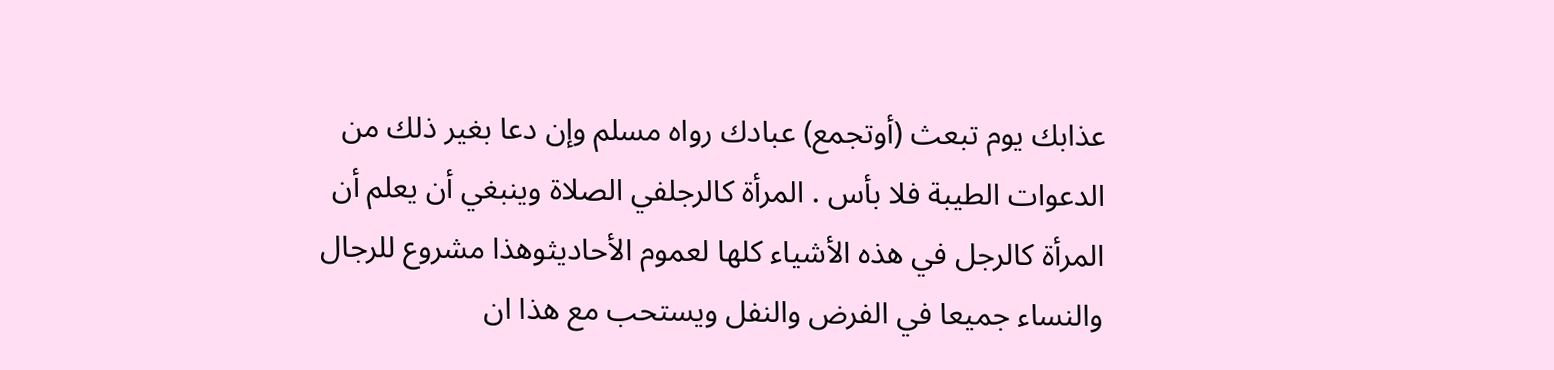عذابك يوم تبعث (أوتجمع) عبادك رواه مسلم وإن دعا بغير ذلك من الدعوات الطيبة فلا بأس . المرأة كالرجلفي الصلاة وينبغي أن يعلم أن المرأة كالرجل في هذه الأشياء كلها لعموم الأحاديثوهذا مشروع للرجال والنساء جميعا في الفرض والنفل ويستحب مع هذا ان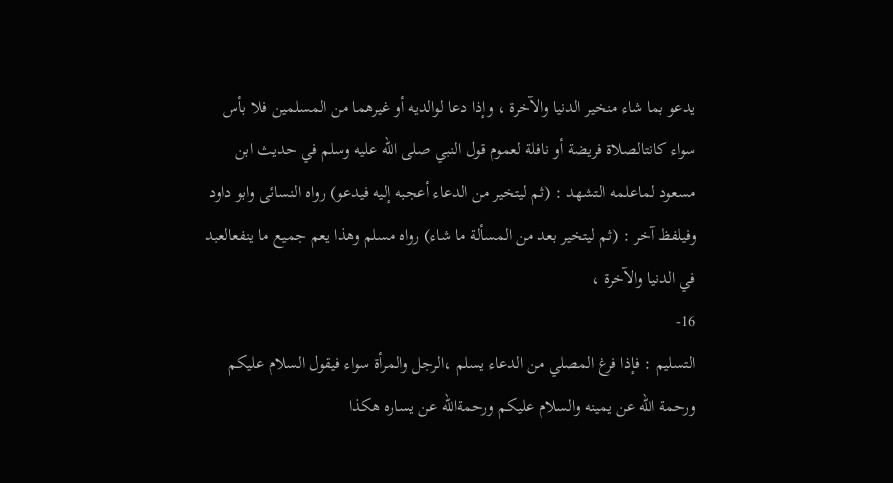يدعو بما شاء منخير الدنيا والآخرة ، وإذا دعا لوالديه أو غيرهما من المسلمين فلا بأس سواء كانتالصلاة فريضة أو نافلة لعموم قول النبي صلى الله عليه وسلم في حديث ابن مسعود لماعلمه التشهد : (ثم ليتخير من الدعاء أعجبه إليه فيدعو) رواه النسائى وابو داود وفيلفظ آخر : (ثم ليتخير بعد من المسألة ما شاء) رواه مسلم وهذا يعم جميع ما ينفعالعبد في الدنيا والآخرة ،
16-
التسليم : فإذا فرغ المصلي من الدعاء يسلم ،الرجل والمرأة سواء فيقول السلام عليكم ورحمة الله عن يمينه والسلام عليكم ورحمةالله عن يساره هكذا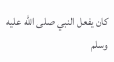كان يفعل النبي صلى الله عليه وسلم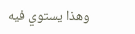وهذا يستوي فيه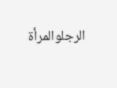الرجلوالمرأة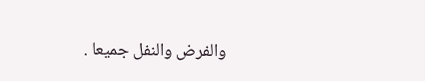والفرض والنفل جميعا .